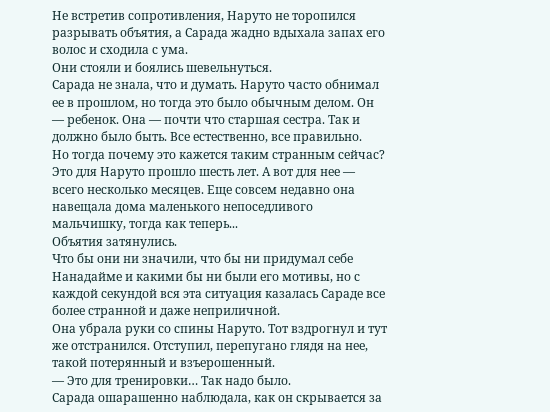Не встретив сопротивления, Наруто не торопился разрывать объятия, а Сарада жадно вдыхала запах его волос и сходила с ума.
Они стояли и боялись шевельнуться.
Сарада не знала, что и думать. Наруто часто обнимал ее в прошлом, но тогда это было обычным делом. Он — ребенок. Она — почти что старшая сестра. Так и должно было быть. Все естественно, все правильно.
Но тогда почему это кажется таким странным сейчас?
Это для Наруто прошло шесть лет. А вот для нее — всего несколько месяцев. Еще совсем недавно она навещала дома маленького непоседливого мальчишку, тогда как теперь...
Объятия затянулись.
Что бы они ни значили, что бы ни придумал себе Нанадайме и какими бы ни были его мотивы, но с каждой секундой вся эта ситуация казалась Сараде все более странной и даже неприличной.
Она убрала руки со спины Наруто. Тот вздрогнул и тут же отстранился. Отступил, перепугано глядя на нее, такой потерянный и взъерошенный.
— Это для тренировки… Так надо было.
Сарада ошарашенно наблюдала, как он скрывается за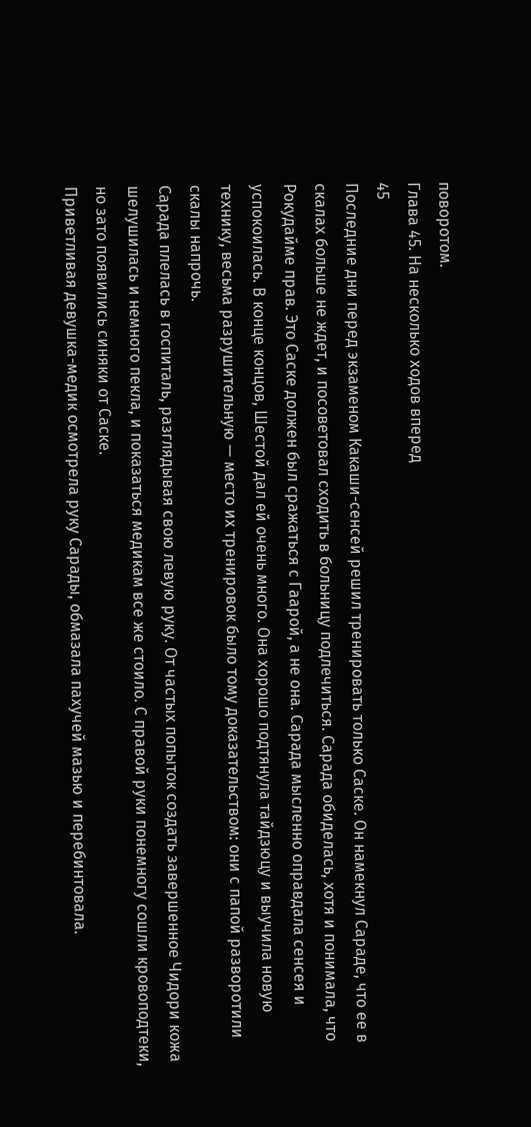поворотом.
Глава 45. На несколько ходов вперед
45
Последние дни перед экзаменом Какаши-сенсей решил тренировать только Саске. Он намекнул Сараде, что ее в скалах больше не ждет, и посоветовал сходить в больницу подлечиться. Сарада обиделась, хотя и понимала, что Рокудайме прав. Это Саске должен был сражаться с Гаарой, а не она. Сарада мысленно оправдала сенсея и успокоилась. В конце концов, Шестой дал ей очень много. Она хорошо подтянула тайдзюцу и выучила новую технику, весьма разрушительную — место их тренировок было тому доказательством: они с папой разворотили скалы напрочь.
Сарада плелась в госпиталь, разглядывая свою левую руку. От частых попыток создать завершенное Чидори кожа шелушилась и немного пекла, и показаться медикам все же стоило. С правой руки понемногу сошли кровоподтеки, но зато появились синяки от Саске.
Приветливая девушка-медик осмотрела руку Сарады, обмазала пахучей мазью и перебинтовала.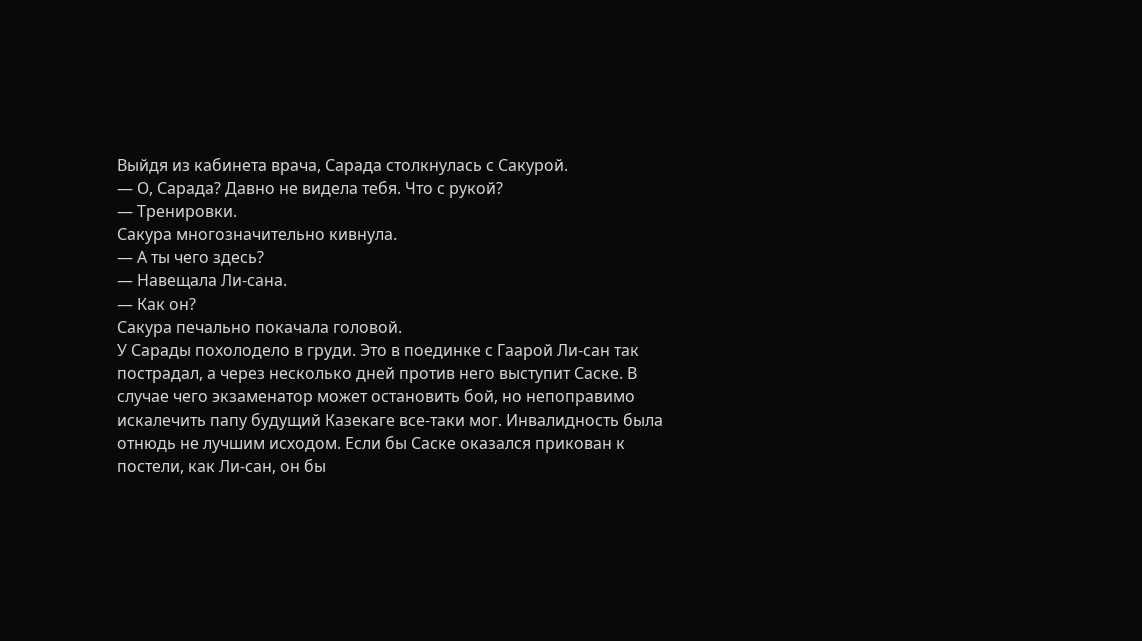Выйдя из кабинета врача, Сарада столкнулась с Сакурой.
— О, Сарада? Давно не видела тебя. Что с рукой?
— Тренировки.
Сакура многозначительно кивнула.
— А ты чего здесь?
— Навещала Ли-сана.
— Как он?
Сакура печально покачала головой.
У Сарады похолодело в груди. Это в поединке с Гаарой Ли-сан так пострадал, а через несколько дней против него выступит Саске. В случае чего экзаменатор может остановить бой, но непоправимо искалечить папу будущий Казекаге все-таки мог. Инвалидность была отнюдь не лучшим исходом. Если бы Саске оказался прикован к постели, как Ли-сан, он бы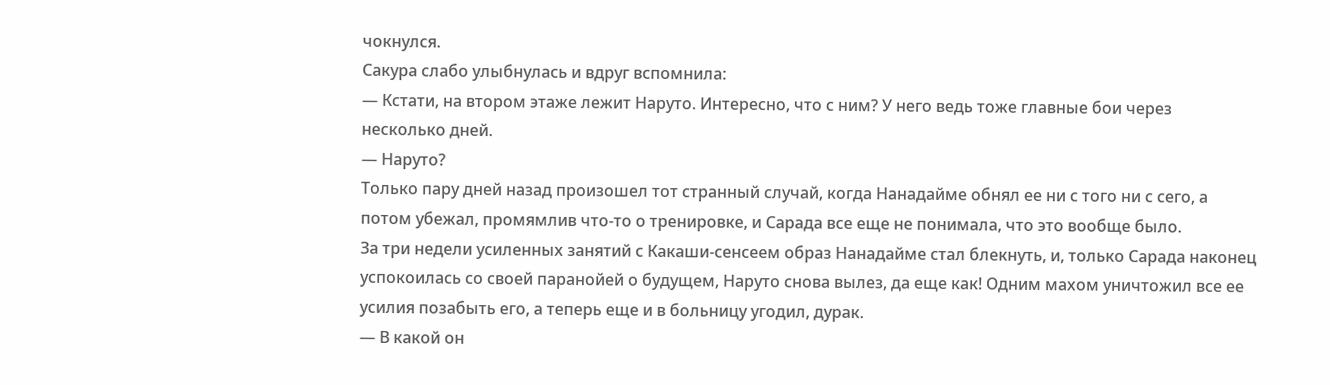чокнулся.
Сакура слабо улыбнулась и вдруг вспомнила:
— Кстати, на втором этаже лежит Наруто. Интересно, что с ним? У него ведь тоже главные бои через несколько дней.
— Наруто?
Только пару дней назад произошел тот странный случай, когда Нанадайме обнял ее ни с того ни с сего, а потом убежал, промямлив что-то о тренировке, и Сарада все еще не понимала, что это вообще было.
За три недели усиленных занятий с Какаши-сенсеем образ Нанадайме стал блекнуть, и, только Сарада наконец успокоилась со своей паранойей о будущем, Наруто снова вылез, да еще как! Одним махом уничтожил все ее усилия позабыть его, а теперь еще и в больницу угодил, дурак.
— В какой он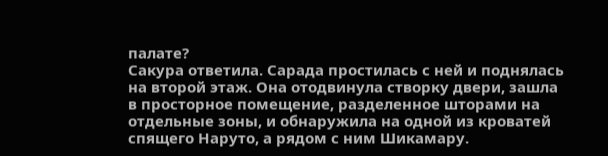палате?
Сакура ответила. Сарада простилась с ней и поднялась на второй этаж. Она отодвинула створку двери, зашла в просторное помещение, разделенное шторами на отдельные зоны, и обнаружила на одной из кроватей спящего Наруто, а рядом с ним Шикамару.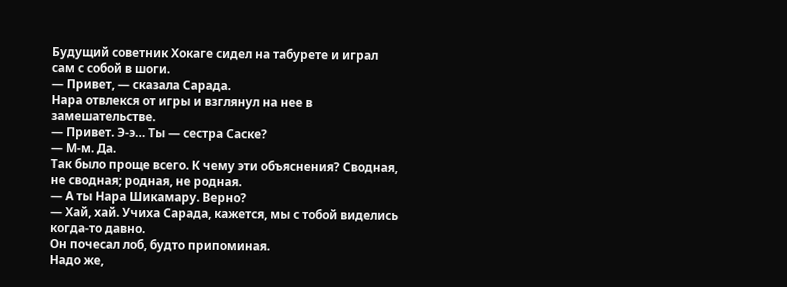Будущий советник Хокаге сидел на табурете и играл сам с собой в шоги.
— Привет, — сказала Сарада.
Нара отвлекся от игры и взглянул на нее в замешательстве.
— Привет. Э-э… Ты — сестра Саске?
— М-м. Да.
Так было проще всего. К чему эти объяснения? Сводная, не сводная; родная, не родная.
— А ты Нара Шикамару. Верно?
— Хай, хай. Учиха Сарада, кажется, мы с тобой виделись когда-то давно.
Он почесал лоб, будто припоминая.
Надо же,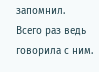запомнил. Всего раз ведь говорила с ним.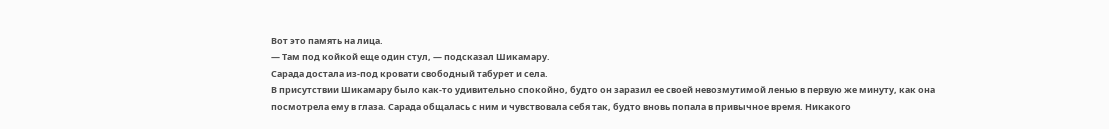Вот это память на лица.
— Там под койкой еще один стул, — подсказал Шикамару.
Сарада достала из-под кровати свободный табурет и села.
В присутствии Шикамару было как-то удивительно спокойно, будто он заразил ее своей невозмутимой ленью в первую же минуту, как она посмотрела ему в глаза. Сарада общалась с ним и чувствовала себя так, будто вновь попала в привычное время. Никакого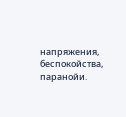напряжения, беспокойства, паранойи.